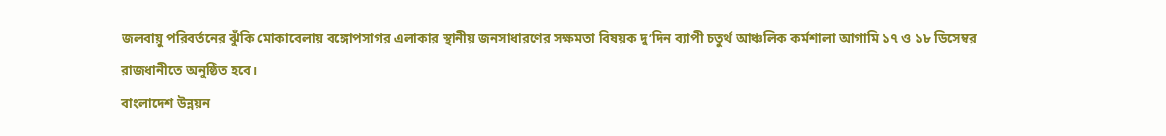জলবায়ু পরিবর্তনের ঝুঁকি মোকাবেলায় বঙ্গোপসাগর এলাকার স্থানীয় জনসাধারণের সক্ষমতা বিষয়ক দু’দিন ব্যাপী চতুর্থ আঞ্চলিক কর্মশালা আগামি ১৭ ও ১৮ ডিসেম্বর রাজধানীতে অনুষ্ঠিত হবে।
বাংলাদেশ উন্নয়ন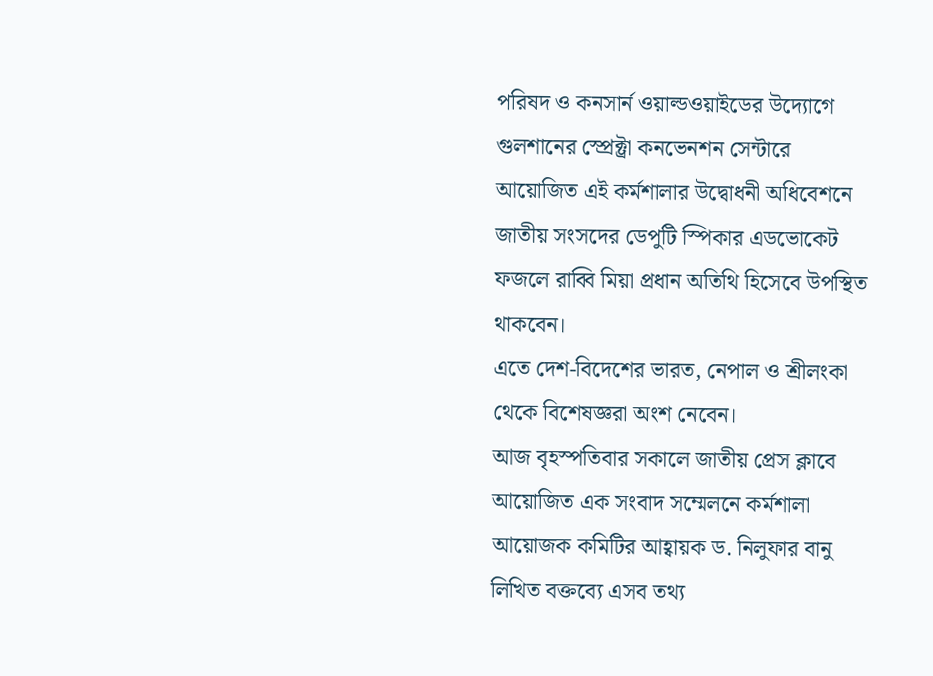পরিষদ ও কনসার্ন ওয়াল্ডওয়াইডের উদ্যোগে গুলশানের স্প্রেক্ট্রা কনভেনশন সেন্টারে আয়োজিত এই কর্মশালার উদ্বোধনী অধিবেশনে জাতীয় সংসদের ডেপুটি স্পিকার এডভোকেট ফজলে রাব্বি মিয়া প্রধান অতিথি হিসেবে উপস্থিত থাকবেন।
এতে দেশ-বিদেশের ভারত, নেপাল ও শ্রীলংকা থেকে বিশেষজ্ঞরা অংশ নেবেন।
আজ বৃহস্পতিবার সকালে জাতীয় প্রেস ক্লাবে আয়োজিত এক সংবাদ সম্মেলনে কর্মশালা আয়োজক কমিটির আহ্বায়ক ড. নিলুফার বানু লিখিত বক্তব্যে এসব তথ্য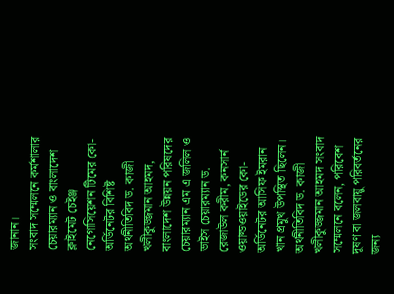জানান।
সংবাদ সম্মেলনে কর্মশালার চেয়ারম্যান ও বাংলাদেশ ক্লাইমেট চেইঞ্জ নেগোসিয়েশন টিমের কো-অর্ডিনেটর বিশিষ্ট অর্থনীতিবিদ ড. কাজী খলীকুজ্জমান আহমদ, বাংলাদেশ উন্নয়ন পরিষদের চেয়ারম্যান এম এ জলিল ও ভাইস চেয়ারম্যান ড. রেজাউল করীম, কনসার্ন ওয়াল্ডওয়াইডের কো-অর্ডিনেটর আসিফ ইমরান খান প্রমুখ উপস্থিত ছিলেন।
অর্থনীতিবিদ ড. কাজী খলীকুজ্জমান আহমদ সংবাদ সম্মেলনে বলেন, পরিবেশ দূষণ বা জলবায়ু পরিবর্তনের জন্য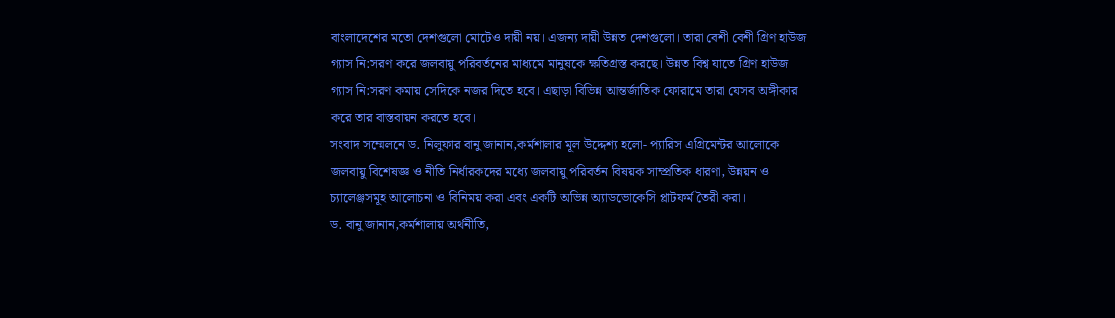বাংলাদেশের মতো দেশগুলো মোটেও দায়ী নয়। এজন্য দায়ী উন্নত দেশগুলো। তারা বেশী বেশী গ্রিণ হাউজ গ্যাস নি:সরণ করে জলবায়ু পরিবর্তনের মাধ্যমে মানুষকে ক্ষতিগ্রস্ত করছে। উন্নত বিশ্ব যাতে গ্রিণ হাউজ গ্যাস নি:সরণ কমায় সেদিকে নজর দিতে হবে। এছাড়া বিভিন্ন আন্তর্জাতিক ফোরামে তারা যেসব অঙ্গীকার করে তার বাস্তবায়ন করতে হবে।
সংবাদ সম্মেলনে ড. নিলুফার বানু জানান,কর্মশালার মূল উদ্দেশ্য হলো- প্যারিস এগ্রিমেন্টর আলোকে জলবায়ু বিশেষজ্ঞ ও নীতি নির্ধারকদের মধ্যে জলবায়ু পরিবর্তন বিষয়ক সাম্প্রতিক ধারণা, উন্নয়ন ও চ্যালেঞ্জসমূহ আলোচনা ও বিনিময় করা এবং একটি অভিন্ন অ্যাডভোকেসি প্লাটফর্ম তৈরী করা।
ড. বানু জানান,কর্মশালায় অর্থনীতি,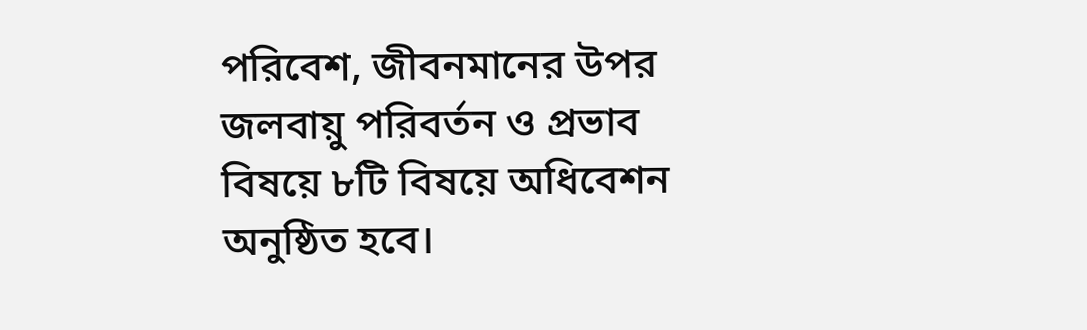পরিবেশ, জীবনমানের উপর জলবায়ু পরিবর্তন ও প্রভাব বিষয়ে ৮টি বিষয়ে অধিবেশন অনুষ্ঠিত হবে।